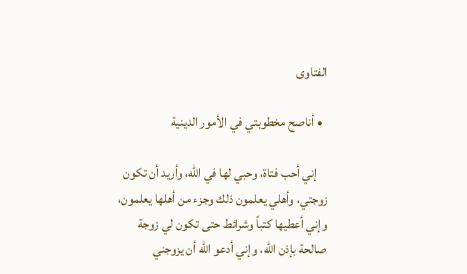الفتاوى

  • أناصح مخطوبتي في الأمور الدينية

    إني أحب فتاة، وحبي لها في الله، وأريد أن تكون زوجتي، وأهلي يعلمون ذلك وجزء من أهلها يعلمون، وإني أعطيها كتباً وشرائط حتى تكون لي زوجة صالحة بإذن الله، وإني أدعو الله أن يزوجني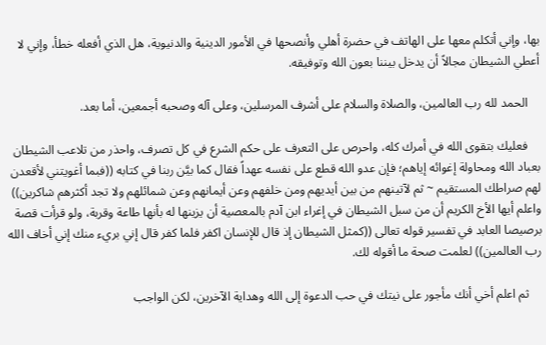بها، وإني أتكلم معها على الهاتف في حضرة أهلي وأنصحها في الأمور الدينية والدنيوية، هل الذي أفعله خطأ، وإني لا أعطي الشيطان مجالاً أن يدخل بيننا بعون الله وتوفيقه.

    الحمد لله رب العالمين، والصلاة والسلام على أشرف المرسلين، وعلى آله وصحبه أجمعين، أما بعد.

    فعليك بتقوى الله في أمرك كله، واحرص على التعرف على حكم الشرع في كل تصرف، واحذر من تلاعب الشيطان بعباد الله ومحاولة إغوائه إياهم؛ فإن عدو الله قطع على نفسه عهداً فقال كما بيَّن ربنا في كتابه ((فبما أغويتني لأقعدن لهم صراطك المستقيم ~ ثم لآتينهم من بين أيديهم ومن خلفهم وعن أيمانهم وعن شمائلهم ولا تجد أكثرهم شاكرين)) واعلم أيها الأخ الكريم أن من سبل الشيطان في إغراء ابن آدم بالمعصية أن يزينها له بأنها طاعة وقربة، ولو قرأت قصة برصيصا العابد في تفسير قوله تعالى ((كمثل الشيطان إذ قال للإنسان اكفر فلما كفر قال إني بريء منك إني أخاف الله رب العالمين)) لعلمت صحة ما أقوله لك.

    ثم اعلم أخي أنك مأجور على نيتك في حب الدعوة إلى الله وهداية الآخرين، لكن الواجب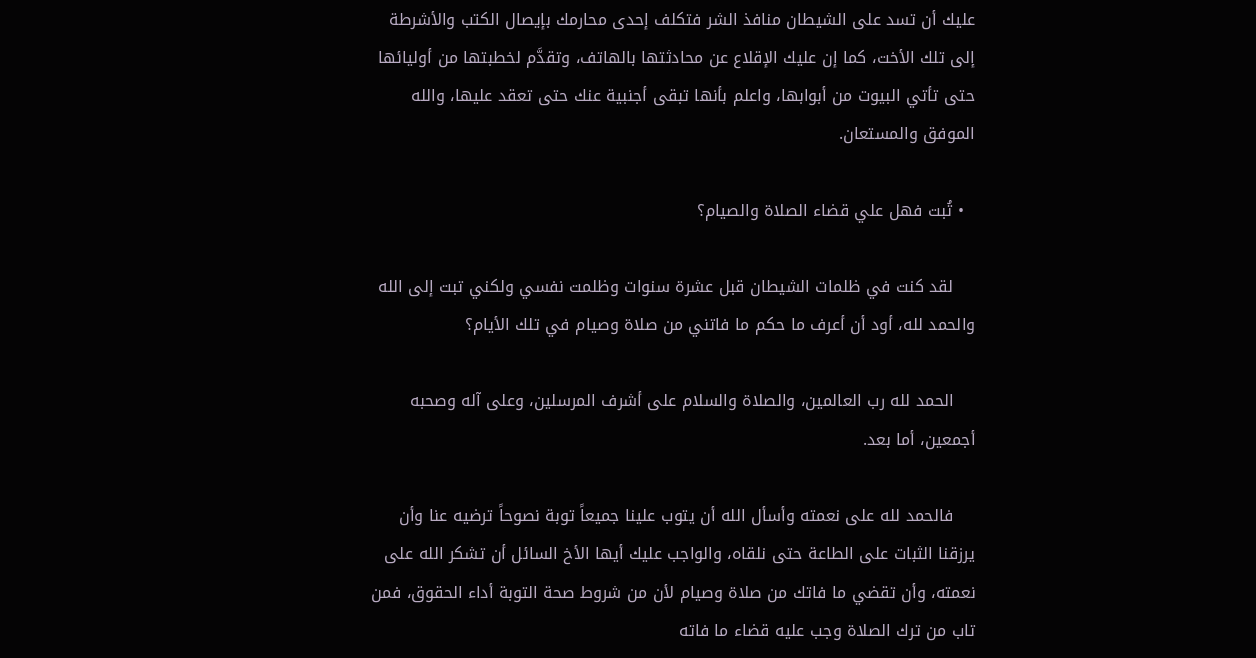عليك أن تسد على الشيطان منافذ الشر فتكلف إحدى محارمك بإيصال الكتب والأشرطة إلى تلك الأخت، كما إن عليك الإقلاع عن محادثتها بالهاتف، وتقدَّم لخطبتها من أوليائها حتى تأتي البيوت من أبوابها، واعلم بأنها تبقى أجنبية عنك حتى تعقد عليها، والله الموفق والمستعان.

  • تُبت فهل علي قضاء الصلاة والصيام؟

    لقد كنت في ظلمات الشيطان قبل عشرة سنوات وظلمت نفسي ولكني تبت إلى الله والحمد لله، أود أن أعرف ما حكم ما فاتني من صلاة وصيام في تلك الأيام؟

    الحمد لله رب العالمين، والصلاة والسلام على أشرف المرسلين، وعلى آله وصحبه أجمعين، أما بعد.

    فالحمد لله على نعمته وأسأل الله أن يتوب علينا جميعاً توبة نصوحاً ترضيه عنا وأن يرزقنا الثبات على الطاعة حتى نلقاه، والواجب عليك أيها الأخ السائل أن تشكر الله على نعمته، وأن تقضي ما فاتك من صلاة وصيام لأن من شروط صحة التوبة أداء الحقوق، فمن تاب من ترك الصلاة وجب عليه قضاء ما فاته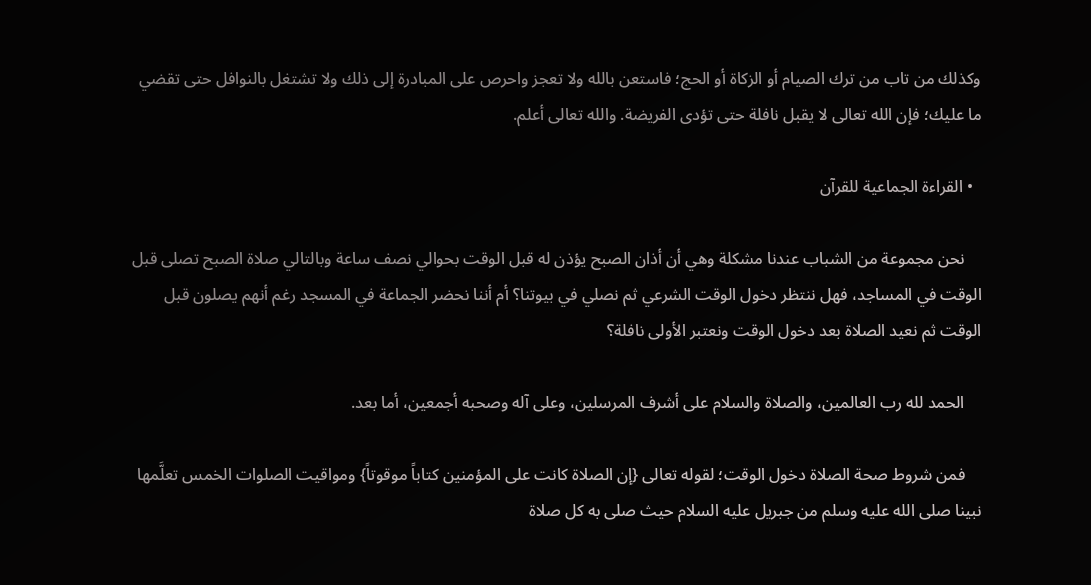وكذلك من تاب من ترك الصيام أو الزكاة أو الحج؛ فاستعن بالله ولا تعجز واحرص على المبادرة إلى ذلك ولا تشتغل بالنوافل حتى تقضي ما عليك؛ فإن الله تعالى لا يقبل نافلة حتى تؤدى الفريضة. والله تعالى أعلم.

  • القراءة الجماعية للقرآن

    نحن مجموعة من الشباب عندنا مشكلة وهي أن أذان الصبح يؤذن له قبل الوقت بحوالي نصف ساعة وبالتالي صلاة الصبح تصلى قبل الوقت في المساجد، فهل ننتظر دخول الوقت الشرعي ثم نصلي في بيوتنا؟ أم أننا نحضر الجماعة في المسجد رغم أنهم يصلون قبل الوقت ثم نعيد الصلاة بعد دخول الوقت ونعتبر الأولى نافلة؟

    الحمد لله رب العالمين، والصلاة والسلام على أشرف المرسلين، وعلى آله وصحبه أجمعين، أما بعد.

    فمن شروط صحة الصلاة دخول الوقت؛ لقوله تعالى {إن الصلاة كانت على المؤمنين كتاباً موقوتاً} ومواقيت الصلوات الخمس تعلَّمها نبينا صلى الله عليه وسلم من جبريل عليه السلام حيث صلى به كل صلاة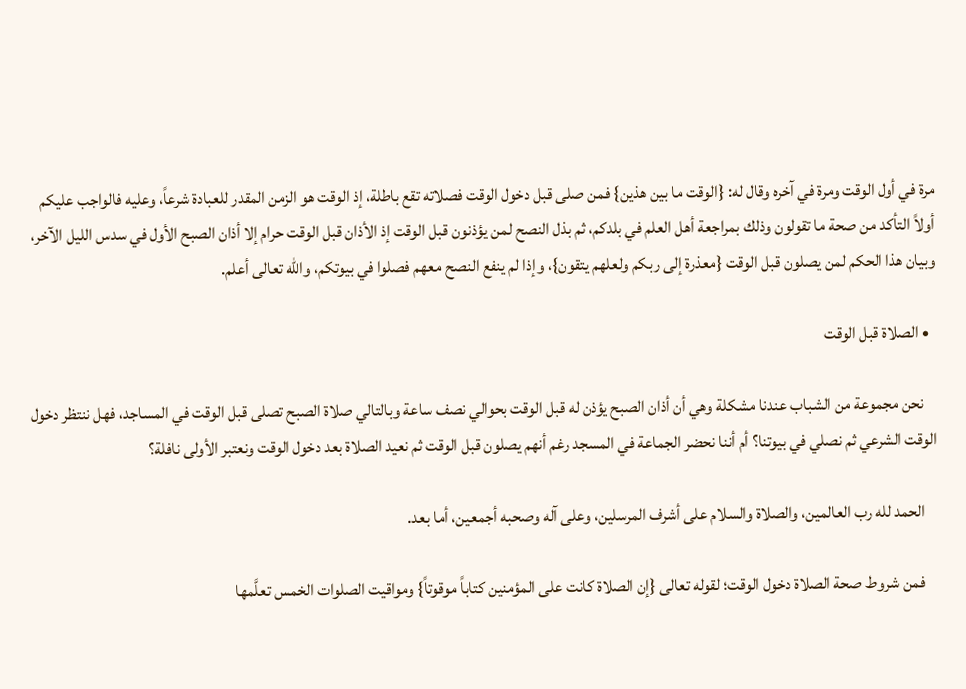مرة في أول الوقت ومرة في آخره وقال له: {الوقت ما بين هذين} فمن صلى قبل دخول الوقت فصلاته تقع باطلة، إذ الوقت هو الزمن المقدر للعبادة شرعاً، وعليه فالواجب عليكم أولاً التأكد من صحة ما تقولون وذلك بمراجعة أهل العلم في بلدكم، ثم بذل النصح لمن يؤذنون قبل الوقت إذ الأذان قبل الوقت حرام إلا أذان الصبح الأول في سدس الليل الآخر، وبيان هذا الحكم لمن يصلون قبل الوقت {معذرة إلى ربكم ولعلهم يتقون}، وإذا لم ينفع النصح معهم فصلوا في بيوتكم، والله تعالى أعلم.

  • الصلاة قبل الوقت

    نحن مجموعة من الشباب عندنا مشكلة وهي أن أذان الصبح يؤذن له قبل الوقت بحوالي نصف ساعة وبالتالي صلاة الصبح تصلى قبل الوقت في المساجد، فهل ننتظر دخول الوقت الشرعي ثم نصلي في بيوتنا؟ أم أننا نحضر الجماعة في المسجد رغم أنهم يصلون قبل الوقت ثم نعيد الصلاة بعد دخول الوقت ونعتبر الأولى نافلة؟

    الحمد لله رب العالمين، والصلاة والسلام على أشرف المرسلين، وعلى آله وصحبه أجمعين، أما بعد.

    فمن شروط صحة الصلاة دخول الوقت؛ لقوله تعالى {إن الصلاة كانت على المؤمنين كتاباً موقوتاً} ومواقيت الصلوات الخمس تعلَّمها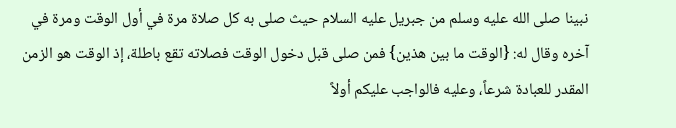نبينا صلى الله عليه وسلم من جبريل عليه السلام حيث صلى به كل صلاة مرة في أول الوقت ومرة في آخره وقال له: {الوقت ما بين هذين} فمن صلى قبل دخول الوقت فصلاته تقع باطلة، إذ الوقت هو الزمن المقدر للعبادة شرعاً، وعليه فالواجب عليكم أولاً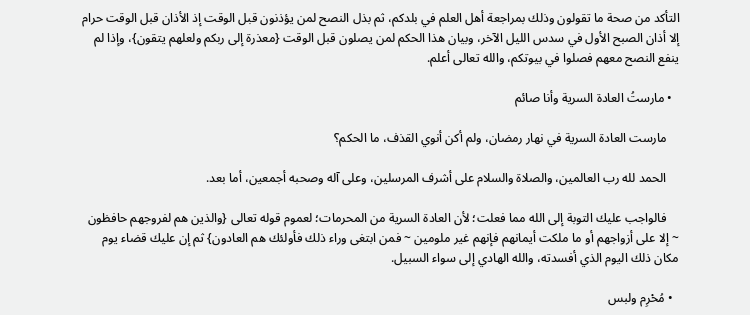التأكد من صحة ما تقولون وذلك بمراجعة أهل العلم في بلدكم، ثم بذل النصح لمن يؤذنون قبل الوقت إذ الأذان قبل الوقت حرام إلا أذان الصبح الأول في سدس الليل الآخر، وبيان هذا الحكم لمن يصلون قبل الوقت {معذرة إلى ربكم ولعلهم يتقون}، وإذا لم ينفع النصح معهم فصلوا في بيوتكم، والله تعالى أعلم.

  • مارستُ العادة السرية وأنا صائم

    مارست العادة السرية في نهار رمضان، ولم أكن أنوي القذف، ما الحكم؟

    الحمد لله رب العالمين، والصلاة والسلام على أشرف المرسلين، وعلى آله وصحبه أجمعين، أما بعد.

    فالواجب عليك التوبة إلى الله مما فعلت؛ لأن العادة السرية من المحرمات؛ لعموم قوله تعالى {والذين هم لفروجهم حافظون ~ إلا على أزواجهم أو ما ملكت أيمانهم فإنهم غير ملومين ~ فمن ابتغى وراء ذلك فأولئك هم العادون} ثم إن عليك قضاء يوم مكان ذلك اليوم الذي أفسدته، والله الهادي إلى سواء السبيل.

  • مُحْرِم ولبس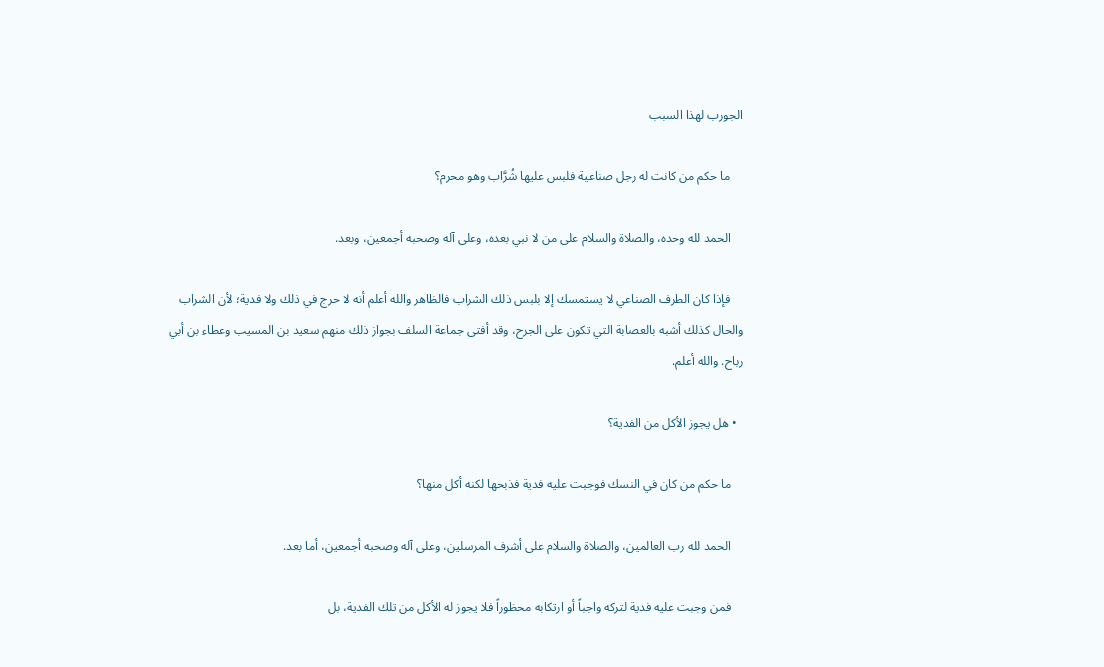الجورب لهذا السبب

    ما حكم من كانت له رجل صناعية فلبس عليها شُرَّاب وهو محرم؟

    الحمد لله وحده، والصلاة والسلام على من لا نبي بعده، وعلى آله وصحبه أجمعين، وبعد.

    فإذا كان الطرف الصناعي لا يستمسك إلا بلبس ذلك الشراب فالظاهر والله أعلم أنه لا حرج في ذلك ولا فدية؛ لأن الشراب والحال كذلك أشبه بالعصابة التي تكون على الجرح، وقد أفتى جماعة السلف بجواز ذلك منهم سعيد بن المسيب وعطاء بن أبي رباح. والله أعلم.

  • هل يجوز الأكل من الفدية؟

    ما حكم من كان في النسك فوجبت عليه فدية فذبحها لكنه أكل منها؟

    الحمد لله رب العالمين، والصلاة والسلام على أشرف المرسلين، وعلى آله وصحبه أجمعين، أما بعد.

    فمن وجبت عليه فدية لتركه واجباً أو ارتكابه محظوراً فلا يجوز له الأكل من تلك الفدية، بل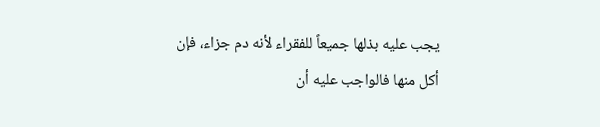يجب عليه بذلها جميعاً للفقراء لأنه دم جزاء، فإن أكل منها فالواجب عليه أن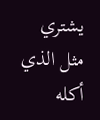يشتري مثل الذي أكله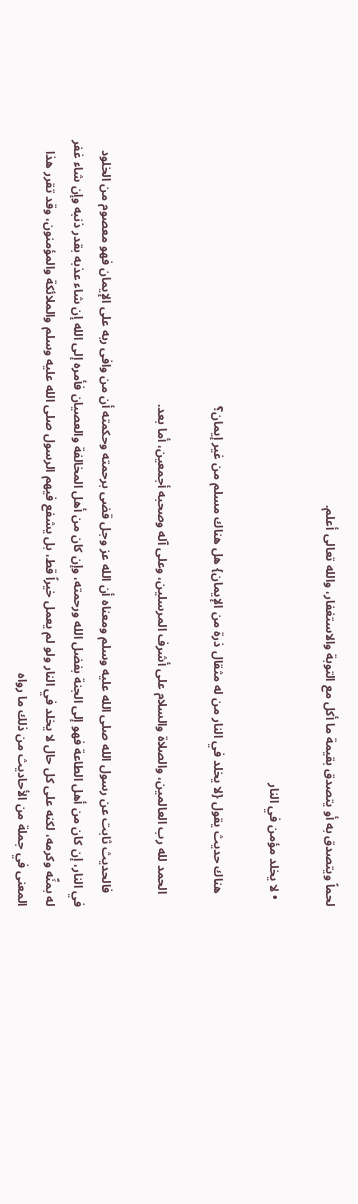لحماً ويتصدق به أو يتصدق بقيمة ما أكل مع التوبة والاستغفار، والله تعالى أعلم.

  • لا يخلد مؤمن في النار

    هناك حديث يقول {لا يخلد في النار من له مثقال ذرة من الإيمان} هل هناك مسلم من غير إيمان؟

    الحمد لله رب العالمين، والصلاة والسلام على أشرف المرسلين، وعلى آله وصحبه أجمعين، أما بعد.

    فالحديث ثابت عن رسول الله صلى الله عليه وسلم ومعناه أن الله عز وجل قضى برحمته وحكمته أن من وافى ربه على الإيمان فهو معصوم من الخلود في النار، إن كان من أهل الطاعة فهو إلى الجنة بفضل الله ورحمته، وإن كان من أهل المخالفة والعصيان فأمره إلى الله إن شاء عذبه بقدر ذنبه وإن شاء غفر له بمنِّه وكرمه، لكنه على كل حال لا يخلد في النار ولو لم يعمل خيراً قط، بل يشفع فيهم الرسول صلى الله عليه وسلم والملائكة والمؤمنون، وقد تقرر هذا المعنى في جملة من الأحاديث من ذلك ما رواه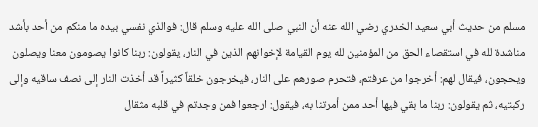مسلم من حديث أبي سعيد الخدري رضي الله عنه أن النبي صلى الله عليه وسلم قال: فوالذي نفسي بيده ما منكم من أحد بأشد مناشدة لله في استقصاء الحق من المؤمنين لله يوم القيامة لإخوانهم الذين في النار، يقولون: ربنا كانوا يصومون معنا ويصلون ويحجون، فيقال لهم: أخرجوا من عرفتم، فتحرم صورهم على النار، فيخرجون خلقاً كثيراً قد أخذت النار إلى نصف ساقيه وإلى ركبتيه، ثم يقولون: ربنا ما بقي فيها أحد ممن أمرتنا به، فيقول: ارجعوا فمن وجدتم في قلبه مثقال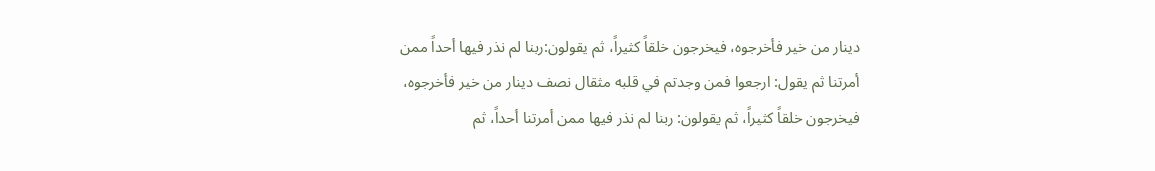دينار من خير فأخرجوه، فيخرجون خلقاً كثيراً، ثم يقولون:ربنا لم نذر فيها أحداً ممن أمرتنا ثم يقول: ارجعوا فمن وجدتم في قلبه مثقال نصف دينار من خير فأخرجوه، فيخرجون خلقاً كثيراً، ثم يقولون: ربنا لم نذر فيها ممن أمرتنا أحداً، ثم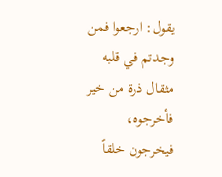يقول: ارجعوا فمن وجدتم في قلبه مثقال ذرة من خير فأخرجوه، فيخرجون خلقاً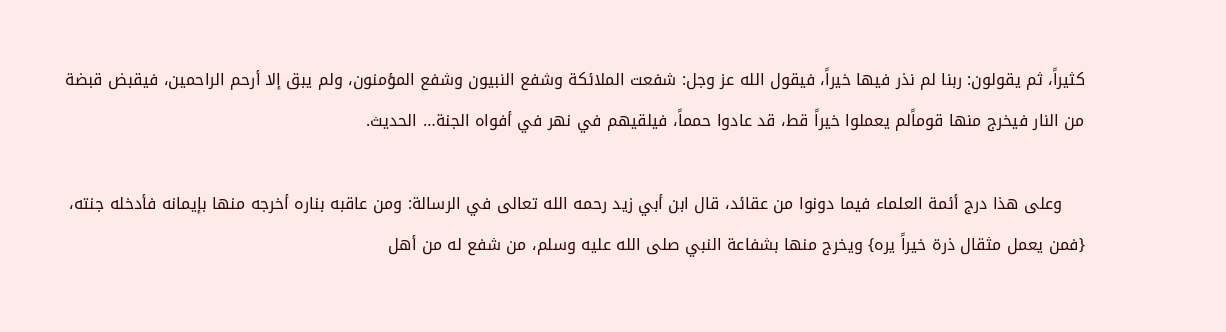كثيراً، ثم يقولون: ربنا لم نذر فيها خيراً، فيقول الله عز وجل: شفعت الملائكة وشفع النبيون وشفع المؤمنون، ولم يبق إلا أرحم الراحمين، فيقبض قبضة من النار فيخرج منها قوماًلم يعملوا خيراً قط، قد عادوا حمماً، فيلقيهم في نهر في أفواه الجنة… الحديث.

    وعلى هذا درج أئمة العلماء فيما دونوا من عقائد، قال ابن أبي زيد رحمه الله تعالى في الرسالة: ومن عاقبه بناره أخرجه منها بإيمانه فأدخله جنته، {فمن يعمل مثقال ذرة خيراً يره} ويخرج منها بشفاعة النبي صلى الله عليه وسلم، من شفع له من أهل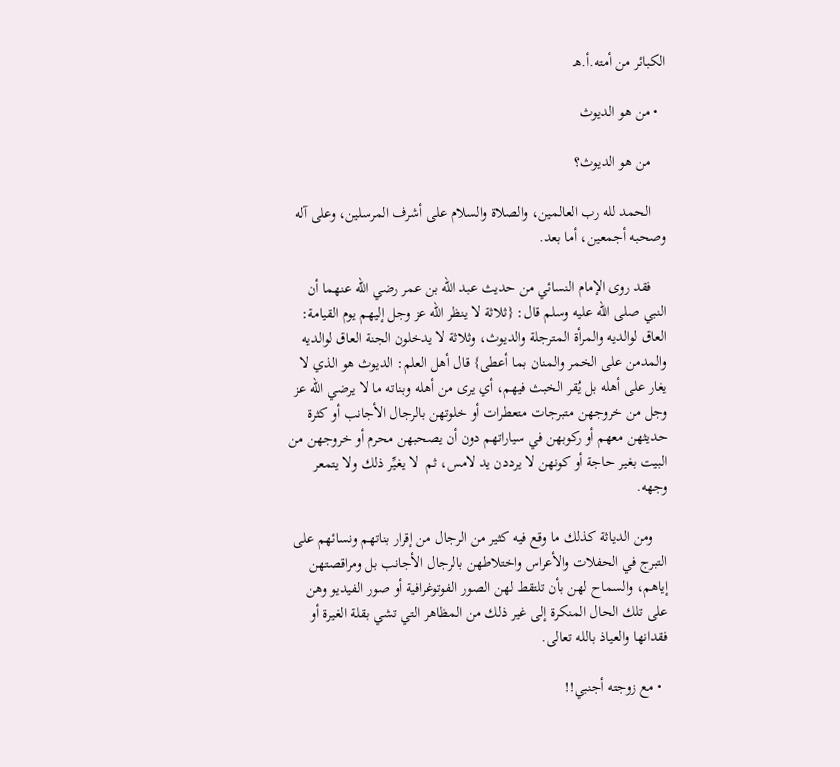الكبائر من أمته.أ.هـ

  • من هو الديوث

    من هو الديوث؟

    الحمد لله رب العالمين، والصلاة والسلام على أشرف المرسلين، وعلى آله وصحبه أجمعين، أما بعد.

    فقد روى الإمام النسائي من حديث عبد الله بن عمر رضي الله عنهما أن النبي صلى الله عليه وسلم قال: {ثلاثة لا ينظر الله عز وجل إليهم يوم القيامة: العاق لوالديه والمرأة المترجلة والديوث، وثلاثة لا يدخلون الجنة العاق لوالديه والمدمن على الخمر والمنان بما أعطى} قال أهل العلم: الديوث هو الذي لا يغار على أهله بل يُقر الخبث فيهم، أي يرى من أهله وبناته ما لا يرضي الله عز وجل من خروجهن متبرجات متعطرات أو خلوتهن بالرجال الأجانب أو كثرة حديثهن معهم أو ركوبهن في سياراتهم دون أن يصحبهن محرم أو خروجهن من البيت بغير حاجة أو كونهن لا يرددن يد لامس، ثم  لا يغيِّر ذلك ولا يتمعر وجهه.

    ومن الدياثة كذلك ما وقع فيه كثير من الرجال من إقرار بناتهم ونسائهم على التبرج في الحفلات والأعراس واختلاطهن بالرجال الأجانب بل ومراقصتهن إياهم، والسماح لهن بأن تلتقط لهن الصور الفوتوغرافية أو صور الفيديو وهن على تلك الحال المنكرة إلى غير ذلك من المظاهر التي تشي بقلة الغيرة أو فقدانها والعياذ بالله تعالى.

  • مع زوجته أجنبي!!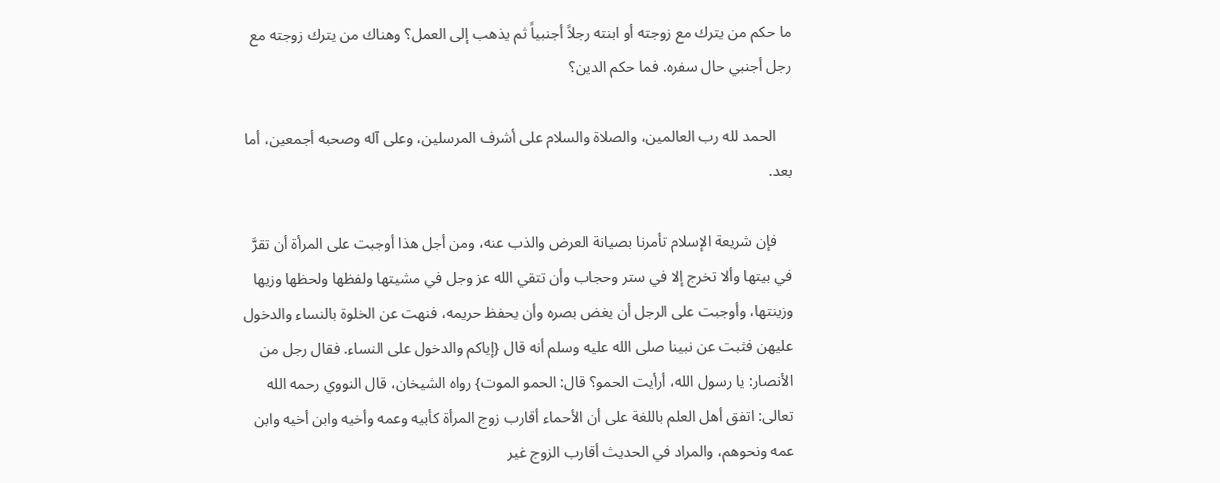ما حكم من يترك مع زوجته أو ابنته رجلاً أجنبياً ثم يذهب إلى العمل؟ وهناك من يترك زوجته مع رجل أجنبي حال سفره. فما حكم الدين؟

    الحمد لله رب العالمين، والصلاة والسلام على أشرف المرسلين، وعلى آله وصحبه أجمعين، أما بعد.

    فإن شريعة الإسلام تأمرنا بصيانة العرض والذب عنه، ومن أجل هذا أوجبت على المرأة أن تقرَّ في بيتها وألا تخرج إلا في ستر وحجاب وأن تتقي الله عز وجل في مشيتها ولفظها ولحظها وزيها وزينتها، وأوجبت على الرجل أن يغض بصره وأن يحفظ حريمه، فنهت عن الخلوة بالنساء والدخول عليهن فثبت عن نبينا صلى الله عليه وسلم أنه قال {إياكم والدخول على النساء. فقال رجل من الأنصار: يا رسول الله، أرأيت الحمو؟ قال: الحمو الموت} رواه الشيخان، قال النووي رحمه الله تعالى: اتفق أهل العلم باللغة على أن الأحماء أقارب زوج المرأة كأبيه وعمه وأخيه وابن أخيه وابن عمه ونحوهم، والمراد في الحديث أقارب الزوج غير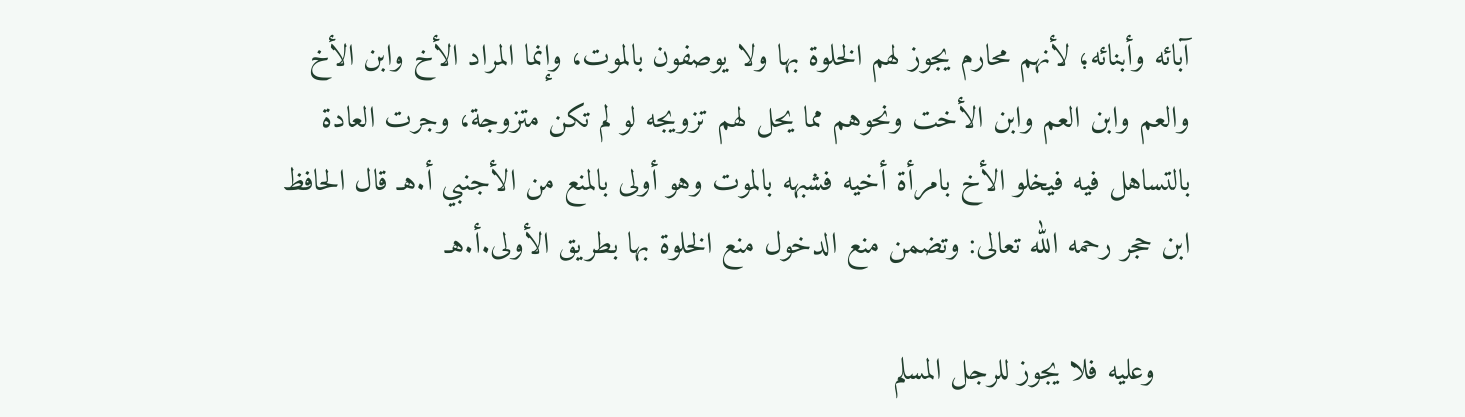آبائه وأبنائه؛ لأنهم محارم يجوز لهم الخلوة بها ولا يوصفون بالموت، وإنما المراد الأخ وابن الأخ والعم وابن العم وابن الأخت ونحوهم مما يحل لهم تزويجه لو لم تكن متزوجة، وجرت العادة بالتساهل فيه فيخلو الأخ بامرأة أخيه فشبهه بالموت وهو أولى بالمنع من الأجنبي أ.هـ قال الحافظ ابن حجر رحمه الله تعالى: وتضمن منع الدخول منع الخلوة بها بطريق الأولى.أ.هـ

    وعليه فلا يجوز للرجل المسلم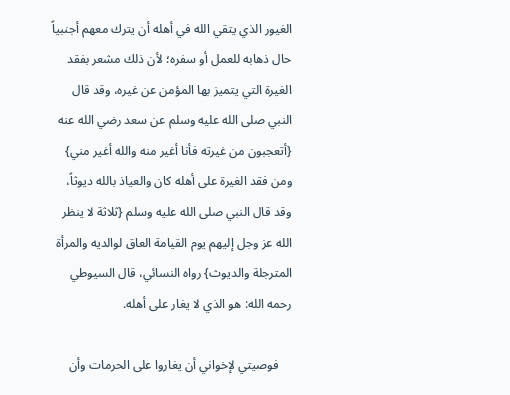الغيور الذي يتقي الله في أهله أن يترك معهم أجنبياً حال ذهابه للعمل أو سفره؛ لأن ذلك مشعر بفقد الغيرة التي يتميز بها المؤمن عن غيره، وقد قال النبي صلى الله عليه وسلم عن سعد رضي الله عنه {أتعجبون من غيرته فأنا أغير منه والله أغير مني} ومن فقد الغيرة على أهله كان والعياذ بالله ديوثاً، وقد قال النبي صلى الله عليه وسلم {ثلاثة لا ينظر الله عز وجل إليهم يوم القيامة العاق لوالديه والمرأة المترجلة والديوث} رواه النسائي، قال السيوطي رحمه الله: هو الذي لا يغار على أهله.

    فوصيتي لإخواني أن يغاروا على الحرمات وأن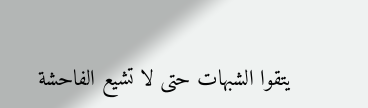يتقوا الشبهات حتى لا تشيع الفاحشة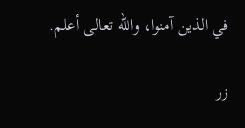في الذين آمنوا، والله تعالى أعلم.

زر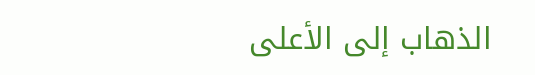الذهاب إلى الأعلى